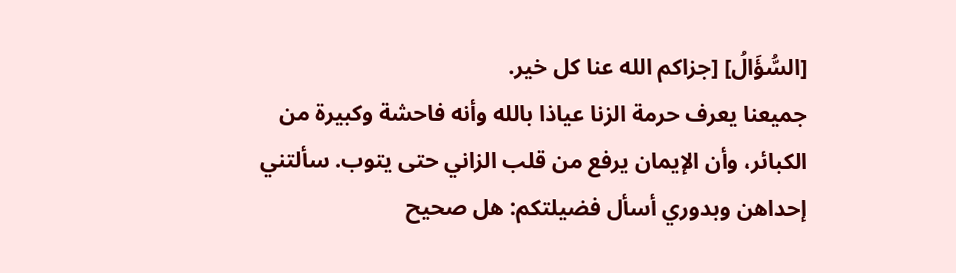[السُّؤَالُ] [جزاكم الله عنا كل خير.
جميعنا يعرف حرمة الزنا عياذا بالله وأنه فاحشة وكبيرة من الكبائر، وأن الإيمان يرفع من قلب الزاني حتى يتوب. سألتني إحداهن وبدوري أسأل فضيلتكم: هل صحيح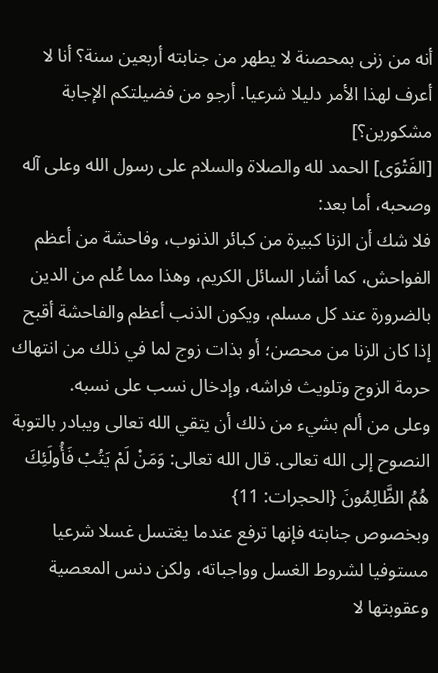أنه من زنى بمحصنة لا يطهر من جنابته أربعين سنة؟ أنا لا أعرف لهذا الأمر دليلا شرعيا. أرجو من فضيلتكم الإجابة مشكورين؟]
[الفَتْوَى] الحمد لله والصلاة والسلام على رسول الله وعلى آله وصحبه، أما بعد:
فلا شك أن الزنا كبيرة من كبائر الذنوب، وفاحشة من أعظم الفواحش، كما أشار السائل الكريم، وهذا مما عُلم من الدين بالضرورة عند كل مسلم، ويكون الذنب أعظم والفاحشة أقبح إذا كان الزنا من محصن؛ أو بذات زوج لما في ذلك من انتهاك حرمة الزوج وتلويث فراشه، وإدخال نسب على نسبه.
وعلى من ألم بشيء من ذلك أن يتقي الله تعالى ويبادر بالتوبة النصوح إلى الله تعالى. قال الله تعالى: وَمَنْ لَمْ يَتُبْ فَأُولَئِكَ هُمُ الظَّالِمُونَ {الحجرات: 11}
وبخصوص جنابته فإنها ترفع عندما يغتسل غسلا شرعيا مستوفيا لشروط الغسل وواجباته، ولكن دنس المعصية وعقوبتها لا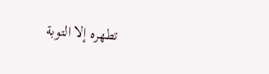تطهره إلا التوبة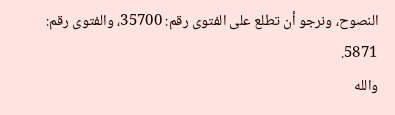النصوح، ونرجو أن تطلع على الفتوى رقم: 35700، والفتوى رقم: 5871.
والله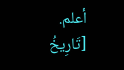أعلم.
[تَارِيخُ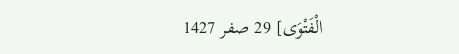الْفَتْوَى] 29 صفر 1427